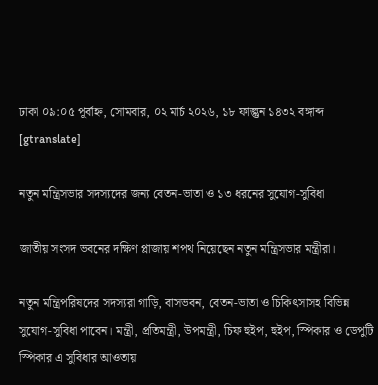ঢাকা ০৯:০৫ পূর্বাহ্ন, সোমবার, ০২ মার্চ ২০২৬, ১৮ ফাল্গুন ১৪৩২ বঙ্গাব্দ
[gtranslate]

নতুন মন্ত্রিসভার সদস্যদের জন্য বেতন-ভাতা ও ১৩ ধরনের সুযোগ-সুবিধা

জাতীয় সংসদ ভবনের দক্ষিণ প্লাজায় শপথ নিয়েছেন নতুন মন্ত্রিসভার মন্ত্রীরা।

নতুন মন্ত্রিপরিষদের সদস্যরা গাড়ি, বাসভবন, বেতন-ভাতা ও চিকিৎসাসহ বিভিন্ন সুযোগ-সুবিধা পাবেন। মন্ত্রী, প্রতিমন্ত্রী, উপমন্ত্রী, চিফ হুইপ, হুইপ, স্পিকার ও ডেপুটি স্পিকার এ সুবিধার আওতায়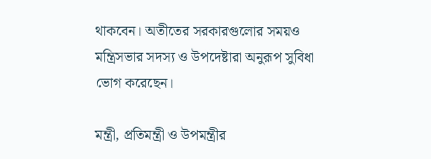থাকবেন। অতীতের সরকারগুলোর সময়ও মন্ত্রিসভার সদস্য ও উপদেষ্টারা অনুরূপ সুবিধা ভোগ করেছেন।

মন্ত্রী, প্রতিমন্ত্রী ও উপমন্ত্রীর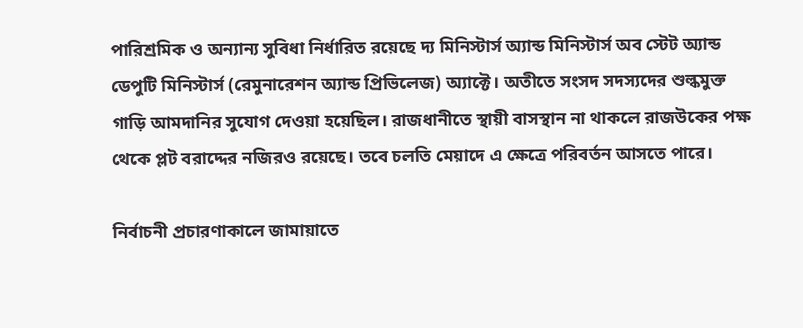পারিশ্রমিক ও অন্যান্য সুবিধা নির্ধারিত রয়েছে দ্য মিনিস্টার্স অ্যান্ড মিনিস্টার্স অব স্টেট অ্যান্ড ডেপুটি মিনিস্টার্স (রেমুনারেশন অ্যান্ড প্রিভিলেজ) অ্যাক্টে। অতীতে সংসদ সদস্যদের শুল্কমুক্ত গাড়ি আমদানির সুযোগ দেওয়া হয়েছিল। রাজধানীতে স্থায়ী বাসস্থান না থাকলে রাজউকের পক্ষ থেকে প্লট বরাদ্দের নজিরও রয়েছে। তবে চলতি মেয়াদে এ ক্ষেত্রে পরিবর্তন আসতে পারে।

নির্বাচনী প্রচারণাকালে জামায়াতে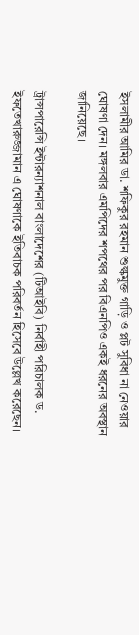ইসলামীর আমির ডা. শফিকুর রহমান শুল্কমুক্ত গাড়ি ও প্লট সুবিধা না নেওয়ার ঘোষণা দেন। মঙ্গলবার এমপিদের শপথের পর বিএনপিও একই ধরনের অবস্থান জানিয়েছে।

ট্রান্সপারেন্সি ইন্টারন্যাশনাল বাংলাদেশের (টিআইবি) নির্বাহী পরিচালক ড. ইফতেখারুজ্জামান এ ঘোষণাকে ইতিবাচক পরিবর্তন হিসেবে উল্লেখ করেছেন।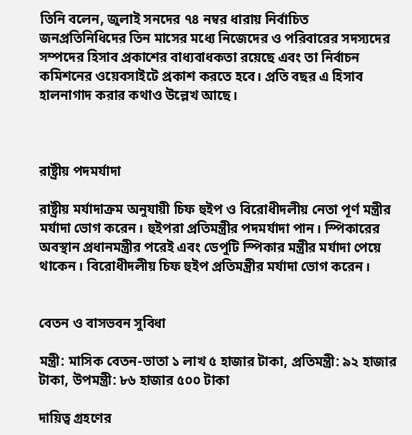তিনি বলেন, জুলাই সনদের ৭৪ নম্বর ধারায় নির্বাচিত জনপ্রতিনিধিদের তিন মাসের মধ্যে নিজেদের ও পরিবারের সদস্যদের সম্পদের হিসাব প্রকাশের বাধ্যবাধকতা রয়েছে এবং তা নির্বাচন কমিশনের ওয়েবসাইটে প্রকাশ করতে হবে। প্রতি বছর এ হিসাব হালনাগাদ করার কথাও উল্লেখ আছে।



রাষ্ট্রীয় পদমর্যাদা

রাষ্ট্রীয় মর্যাদাক্রম অনুযায়ী চিফ হুইপ ও বিরোধীদলীয় নেতা পূর্ণ মন্ত্রীর মর্যাদা ভোগ করেন। হুইপরা প্রতিমন্ত্রীর পদমর্যাদা পান। স্পিকারের অবস্থান প্রধানমন্ত্রীর পরেই এবং ডেপুটি স্পিকার মন্ত্রীর মর্যাদা পেয়ে থাকেন। বিরোধীদলীয় চিফ হুইপ প্রতিমন্ত্রীর মর্যাদা ভোগ করেন।


বেতন ও বাসভবন সুবিধা

মন্ত্রী: মাসিক বেতন-ভাতা ১ লাখ ৫ হাজার টাকা, প্রতিমন্ত্রী: ৯২ হাজার টাকা, উপমন্ত্রী: ৮৬ হাজার ৫০০ টাকা

দায়িত্ব গ্রহণের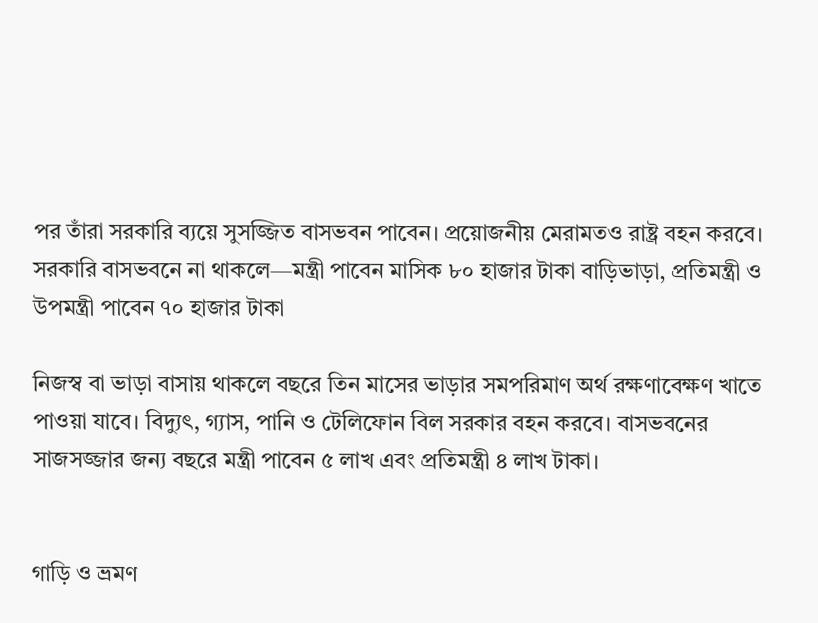পর তাঁরা সরকারি ব্যয়ে সুসজ্জিত বাসভবন পাবেন। প্রয়োজনীয় মেরামতও রাষ্ট্র বহন করবে। সরকারি বাসভবনে না থাকলে—মন্ত্রী পাবেন মাসিক ৮০ হাজার টাকা বাড়িভাড়া, প্রতিমন্ত্রী ও উপমন্ত্রী পাবেন ৭০ হাজার টাকা

নিজস্ব বা ভাড়া বাসায় থাকলে বছরে তিন মাসের ভাড়ার সমপরিমাণ অর্থ রক্ষণাবেক্ষণ খাতে পাওয়া যাবে। বিদ্যুৎ, গ্যাস, পানি ও টেলিফোন বিল সরকার বহন করবে। বাসভবনের সাজসজ্জার জন্য বছরে মন্ত্রী পাবেন ৫ লাখ এবং প্রতিমন্ত্রী ৪ লাখ টাকা।


গাড়ি ও ভ্রমণ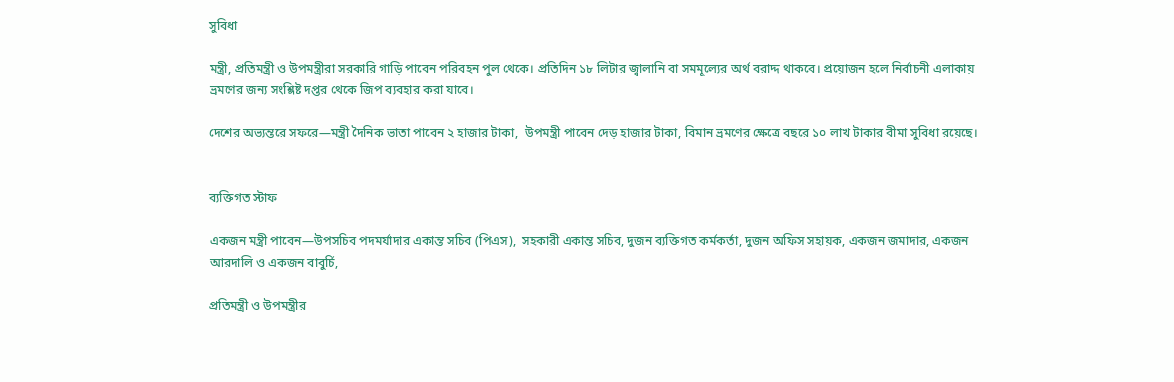সুবিধা

মন্ত্রী, প্রতিমন্ত্রী ও উপমন্ত্রীরা সরকারি গাড়ি পাবেন পরিবহন পুল থেকে। প্রতিদিন ১৮ লিটার জ্বালানি বা সমমূল্যের অর্থ বরাদ্দ থাকবে। প্রয়োজন হলে নির্বাচনী এলাকায় ভ্রমণের জন্য সংশ্লিষ্ট দপ্তর থেকে জিপ ব্যবহার করা যাবে।

দেশের অভ্যন্তরে সফরে—মন্ত্রী দৈনিক ভাতা পাবেন ২ হাজার টাকা,  উপমন্ত্রী পাবেন দেড় হাজার টাকা, বিমান ভ্রমণের ক্ষেত্রে বছরে ১০ লাখ টাকার বীমা সুবিধা রয়েছে।


ব্যক্তিগত স্টাফ

একজন মন্ত্রী পাবেন—উপসচিব পদমর্যাদার একান্ত সচিব (পিএস),  সহকারী একান্ত সচিব, দুজন ব্যক্তিগত কর্মকর্তা, দুজন অফিস সহায়ক, একজন জমাদার, একজন আরদালি ও একজন বাবুর্চি,

প্রতিমন্ত্রী ও উপমন্ত্রীর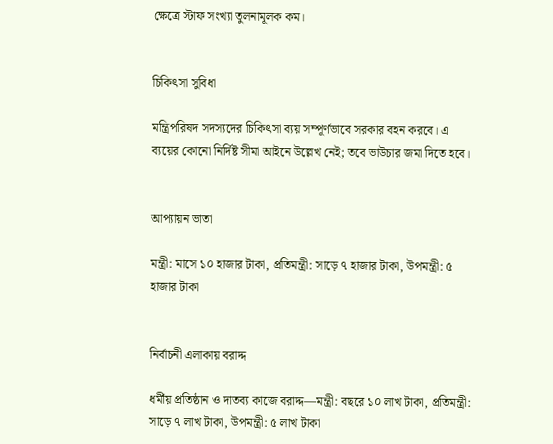ক্ষেত্রে স্টাফ সংখ্যা তুলনামূলক কম।


চিকিৎসা সুবিধা

মন্ত্রিপরিষদ সদস্যদের চিকিৎসা ব্যয় সম্পূর্ণভাবে সরকার বহন করবে। এ ব্যয়ের কোনো নির্দিষ্ট সীমা আইনে উল্লেখ নেই; তবে ভাউচার জমা দিতে হবে।


আপ্যায়ন ভাতা

মন্ত্রী: মাসে ১০ হাজার টাকা, প্রতিমন্ত্রী: সাড়ে ৭ হাজার টাকা, উপমন্ত্রী: ৫ হাজার টাকা


নির্বাচনী এলাকায় বরাদ্দ

ধর্মীয় প্রতিষ্ঠান ও দাতব্য কাজে বরাদ্দ—মন্ত্রী: বছরে ১০ লাখ টাকা, প্রতিমন্ত্রী: সাড়ে ৭ লাখ টাকা, উপমন্ত্রী: ৫ লাখ টাকা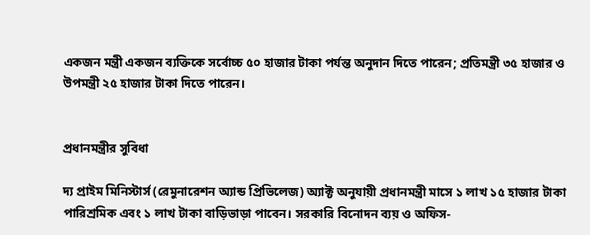একজন মন্ত্রী একজন ব্যক্তিকে সর্বোচ্চ ৫০ হাজার টাকা পর্যন্ত অনুদান দিতে পারেন; প্রতিমন্ত্রী ৩৫ হাজার ও উপমন্ত্রী ২৫ হাজার টাকা দিতে পারেন।


প্রধানমন্ত্রীর সুবিধা

দ্য প্রাইম মিনিস্টার্স (রেমুনারেশন অ্যান্ড প্রিভিলেজ) অ্যাক্ট অনুযায়ী প্রধানমন্ত্রী মাসে ১ লাখ ১৫ হাজার টাকা পারিশ্রমিক এবং ১ লাখ টাকা বাড়িভাড়া পাবেন। সরকারি বিনোদন ব্যয় ও অফিস-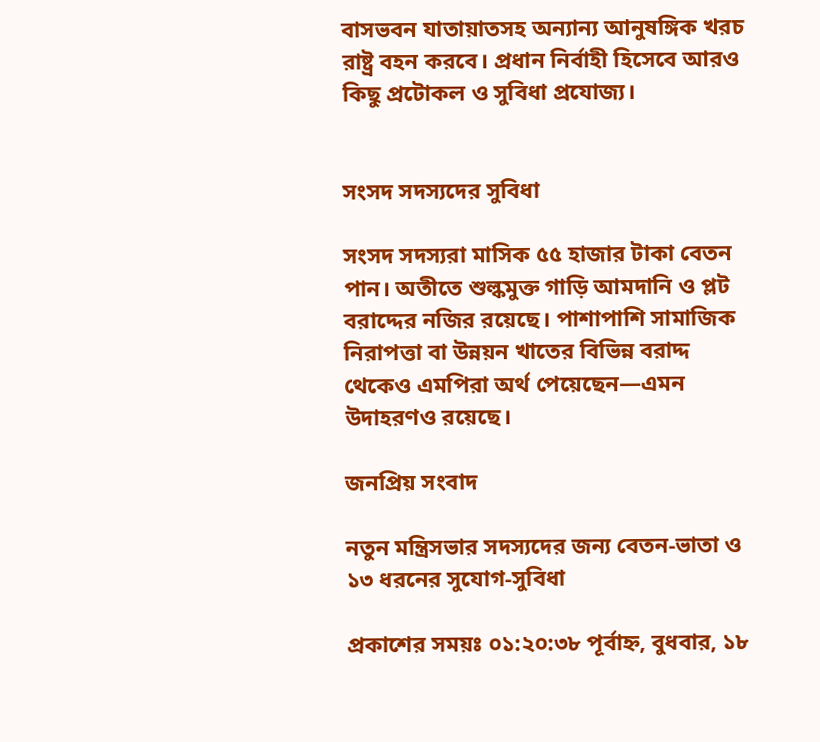বাসভবন যাতায়াতসহ অন্যান্য আনুষঙ্গিক খরচ রাষ্ট্র বহন করবে। প্রধান নির্বাহী হিসেবে আরও কিছু প্রটোকল ও সুবিধা প্রযোজ্য।


সংসদ সদস্যদের সুবিধা

সংসদ সদস্যরা মাসিক ৫৫ হাজার টাকা বেতন পান। অতীতে শুল্কমুক্ত গাড়ি আমদানি ও প্লট বরাদ্দের নজির রয়েছে। পাশাপাশি সামাজিক নিরাপত্তা বা উন্নয়ন খাতের বিভিন্ন বরাদ্দ থেকেও এমপিরা অর্থ পেয়েছেন—এমন উদাহরণও রয়েছে।

জনপ্রিয় সংবাদ

নতুন মন্ত্রিসভার সদস্যদের জন্য বেতন-ভাতা ও ১৩ ধরনের সুযোগ-সুবিধা

প্রকাশের সময়ঃ ০১:২০:৩৮ পূর্বাহ্ন, বুধবার, ১৮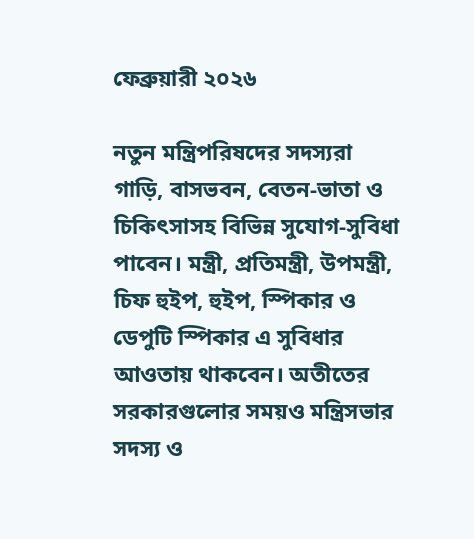ফেব্রুয়ারী ২০২৬

নতুন মন্ত্রিপরিষদের সদস্যরা গাড়ি, বাসভবন, বেতন-ভাতা ও চিকিৎসাসহ বিভিন্ন সুযোগ-সুবিধা পাবেন। মন্ত্রী, প্রতিমন্ত্রী, উপমন্ত্রী, চিফ হুইপ, হুইপ, স্পিকার ও ডেপুটি স্পিকার এ সুবিধার আওতায় থাকবেন। অতীতের সরকারগুলোর সময়ও মন্ত্রিসভার সদস্য ও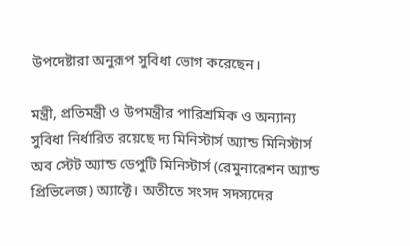উপদেষ্টারা অনুরূপ সুবিধা ভোগ করেছেন।

মন্ত্রী, প্রতিমন্ত্রী ও উপমন্ত্রীর পারিশ্রমিক ও অন্যান্য সুবিধা নির্ধারিত রয়েছে দ্য মিনিস্টার্স অ্যান্ড মিনিস্টার্স অব স্টেট অ্যান্ড ডেপুটি মিনিস্টার্স (রেমুনারেশন অ্যান্ড প্রিভিলেজ) অ্যাক্টে। অতীতে সংসদ সদস্যদের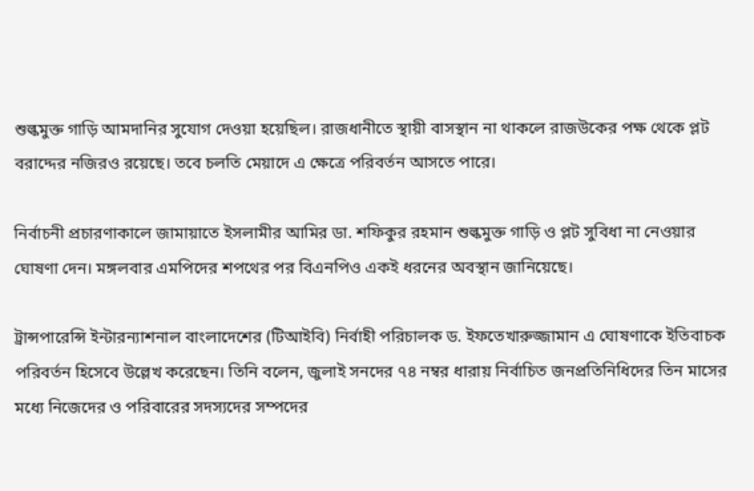শুল্কমুক্ত গাড়ি আমদানির সুযোগ দেওয়া হয়েছিল। রাজধানীতে স্থায়ী বাসস্থান না থাকলে রাজউকের পক্ষ থেকে প্লট বরাদ্দের নজিরও রয়েছে। তবে চলতি মেয়াদে এ ক্ষেত্রে পরিবর্তন আসতে পারে।

নির্বাচনী প্রচারণাকালে জামায়াতে ইসলামীর আমির ডা. শফিকুর রহমান শুল্কমুক্ত গাড়ি ও প্লট সুবিধা না নেওয়ার ঘোষণা দেন। মঙ্গলবার এমপিদের শপথের পর বিএনপিও একই ধরনের অবস্থান জানিয়েছে।

ট্রান্সপারেন্সি ইন্টারন্যাশনাল বাংলাদেশের (টিআইবি) নির্বাহী পরিচালক ড. ইফতেখারুজ্জামান এ ঘোষণাকে ইতিবাচক পরিবর্তন হিসেবে উল্লেখ করেছেন। তিনি বলেন, জুলাই সনদের ৭৪ নম্বর ধারায় নির্বাচিত জনপ্রতিনিধিদের তিন মাসের মধ্যে নিজেদের ও পরিবারের সদস্যদের সম্পদের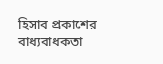হিসাব প্রকাশের বাধ্যবাধকতা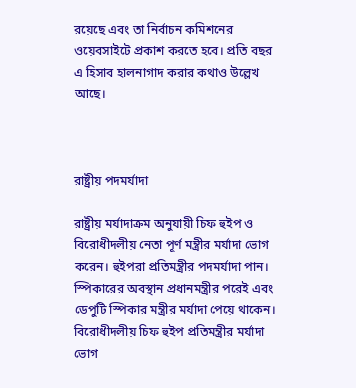রয়েছে এবং তা নির্বাচন কমিশনের ওয়েবসাইটে প্রকাশ করতে হবে। প্রতি বছর এ হিসাব হালনাগাদ করার কথাও উল্লেখ আছে।



রাষ্ট্রীয় পদমর্যাদা

রাষ্ট্রীয় মর্যাদাক্রম অনুযায়ী চিফ হুইপ ও বিরোধীদলীয় নেতা পূর্ণ মন্ত্রীর মর্যাদা ভোগ করেন। হুইপরা প্রতিমন্ত্রীর পদমর্যাদা পান। স্পিকারের অবস্থান প্রধানমন্ত্রীর পরেই এবং ডেপুটি স্পিকার মন্ত্রীর মর্যাদা পেয়ে থাকেন। বিরোধীদলীয় চিফ হুইপ প্রতিমন্ত্রীর মর্যাদা ভোগ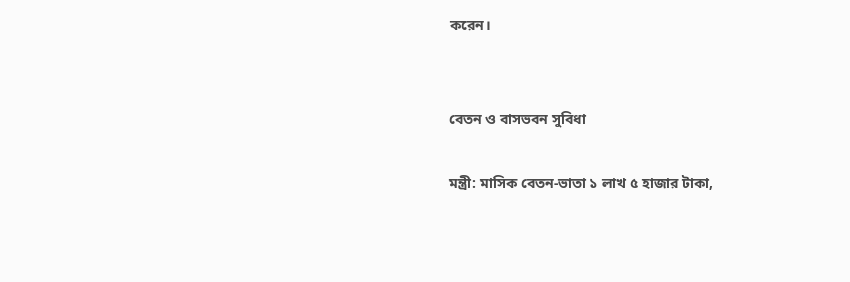করেন।


বেতন ও বাসভবন সুবিধা

মন্ত্রী: মাসিক বেতন-ভাতা ১ লাখ ৫ হাজার টাকা,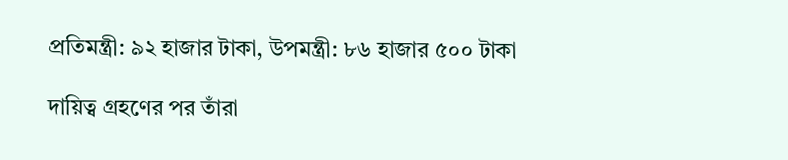প্রতিমন্ত্রী: ৯২ হাজার টাকা, উপমন্ত্রী: ৮৬ হাজার ৫০০ টাকা

দায়িত্ব গ্রহণের পর তাঁরা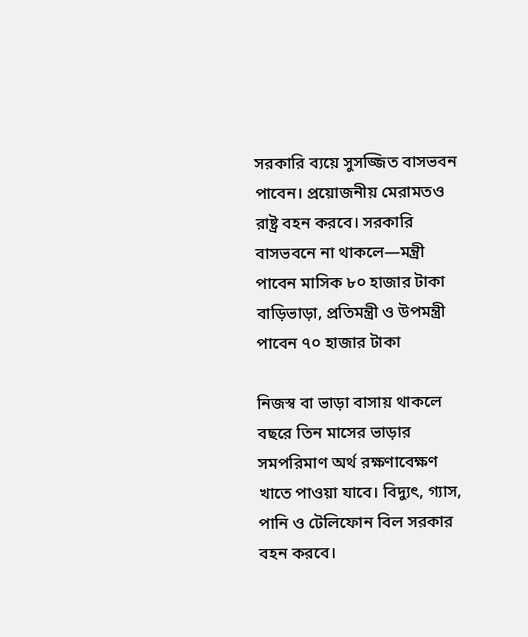সরকারি ব্যয়ে সুসজ্জিত বাসভবন পাবেন। প্রয়োজনীয় মেরামতও রাষ্ট্র বহন করবে। সরকারি বাসভবনে না থাকলে—মন্ত্রী পাবেন মাসিক ৮০ হাজার টাকা বাড়িভাড়া, প্রতিমন্ত্রী ও উপমন্ত্রী পাবেন ৭০ হাজার টাকা

নিজস্ব বা ভাড়া বাসায় থাকলে বছরে তিন মাসের ভাড়ার সমপরিমাণ অর্থ রক্ষণাবেক্ষণ খাতে পাওয়া যাবে। বিদ্যুৎ, গ্যাস, পানি ও টেলিফোন বিল সরকার বহন করবে।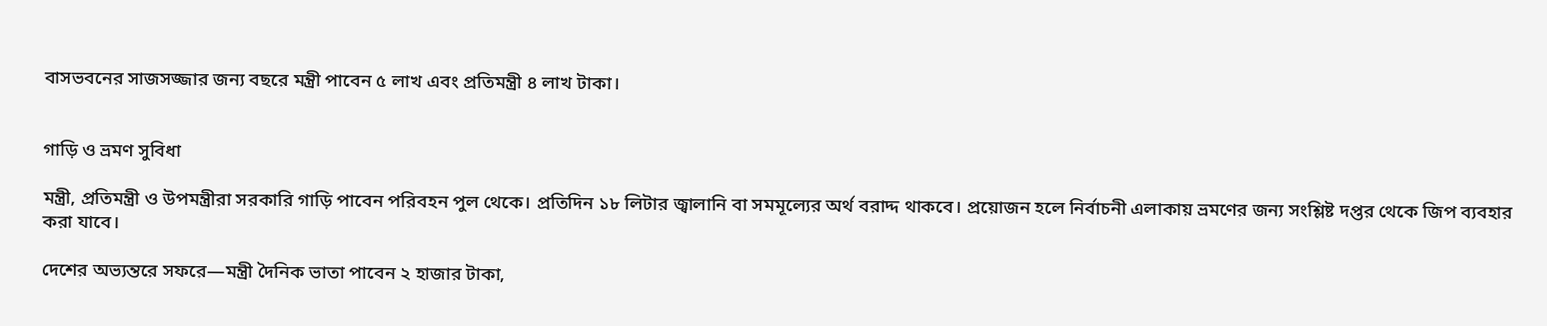বাসভবনের সাজসজ্জার জন্য বছরে মন্ত্রী পাবেন ৫ লাখ এবং প্রতিমন্ত্রী ৪ লাখ টাকা।


গাড়ি ও ভ্রমণ সুবিধা

মন্ত্রী, প্রতিমন্ত্রী ও উপমন্ত্রীরা সরকারি গাড়ি পাবেন পরিবহন পুল থেকে। প্রতিদিন ১৮ লিটার জ্বালানি বা সমমূল্যের অর্থ বরাদ্দ থাকবে। প্রয়োজন হলে নির্বাচনী এলাকায় ভ্রমণের জন্য সংশ্লিষ্ট দপ্তর থেকে জিপ ব্যবহার করা যাবে।

দেশের অভ্যন্তরে সফরে—মন্ত্রী দৈনিক ভাতা পাবেন ২ হাজার টাকা,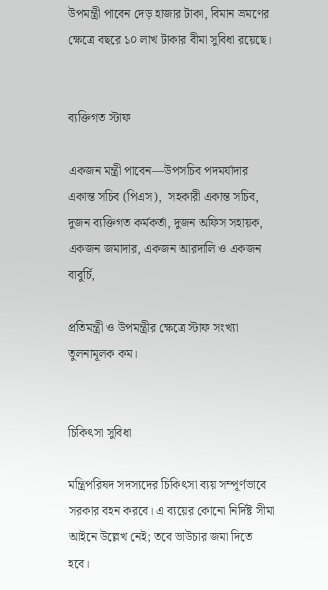উপমন্ত্রী পাবেন দেড় হাজার টাকা, বিমান ভ্রমণের ক্ষেত্রে বছরে ১০ লাখ টাকার বীমা সুবিধা রয়েছে।


ব্যক্তিগত স্টাফ

একজন মন্ত্রী পাবেন—উপসচিব পদমর্যাদার একান্ত সচিব (পিএস),  সহকারী একান্ত সচিব, দুজন ব্যক্তিগত কর্মকর্তা, দুজন অফিস সহায়ক, একজন জমাদার, একজন আরদালি ও একজন বাবুর্চি,

প্রতিমন্ত্রী ও উপমন্ত্রীর ক্ষেত্রে স্টাফ সংখ্যা তুলনামূলক কম।


চিকিৎসা সুবিধা

মন্ত্রিপরিষদ সদস্যদের চিকিৎসা ব্যয় সম্পূর্ণভাবে সরকার বহন করবে। এ ব্যয়ের কোনো নির্দিষ্ট সীমা আইনে উল্লেখ নেই; তবে ভাউচার জমা দিতে হবে।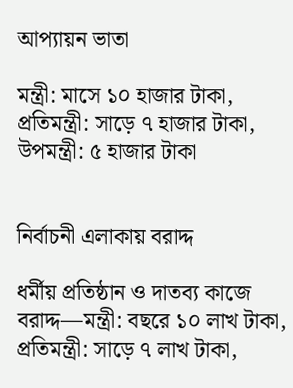আপ্যায়ন ভাতা

মন্ত্রী: মাসে ১০ হাজার টাকা, প্রতিমন্ত্রী: সাড়ে ৭ হাজার টাকা, উপমন্ত্রী: ৫ হাজার টাকা


নির্বাচনী এলাকায় বরাদ্দ

ধর্মীয় প্রতিষ্ঠান ও দাতব্য কাজে বরাদ্দ—মন্ত্রী: বছরে ১০ লাখ টাকা, প্রতিমন্ত্রী: সাড়ে ৭ লাখ টাকা,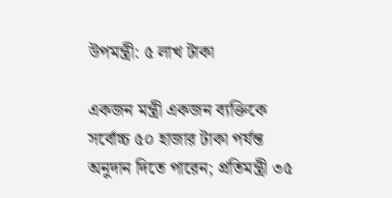উপমন্ত্রী: ৫ লাখ টাকা

একজন মন্ত্রী একজন ব্যক্তিকে সর্বোচ্চ ৫০ হাজার টাকা পর্যন্ত অনুদান দিতে পারেন; প্রতিমন্ত্রী ৩৫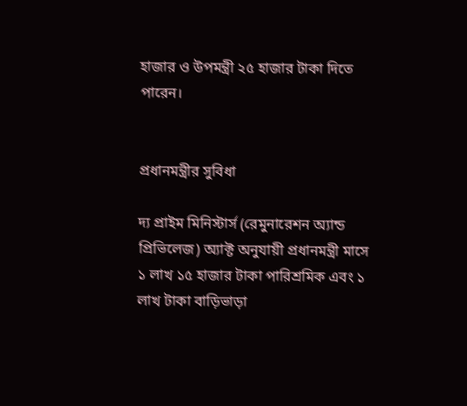হাজার ও উপমন্ত্রী ২৫ হাজার টাকা দিতে পারেন।


প্রধানমন্ত্রীর সুবিধা

দ্য প্রাইম মিনিস্টার্স (রেমুনারেশন অ্যান্ড প্রিভিলেজ) অ্যাক্ট অনুযায়ী প্রধানমন্ত্রী মাসে ১ লাখ ১৫ হাজার টাকা পারিশ্রমিক এবং ১ লাখ টাকা বাড়িভাড়া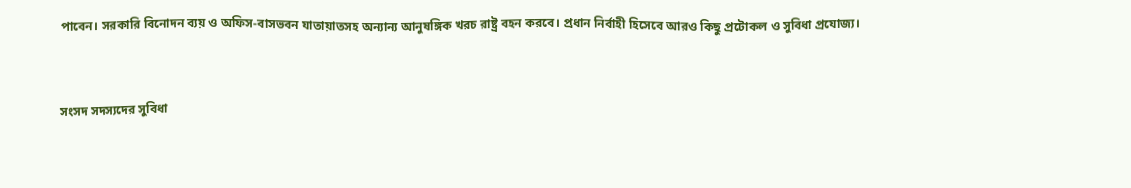পাবেন। সরকারি বিনোদন ব্যয় ও অফিস-বাসভবন যাতায়াতসহ অন্যান্য আনুষঙ্গিক খরচ রাষ্ট্র বহন করবে। প্রধান নির্বাহী হিসেবে আরও কিছু প্রটোকল ও সুবিধা প্রযোজ্য।


সংসদ সদস্যদের সুবিধা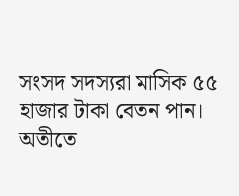সংসদ সদস্যরা মাসিক ৫৫ হাজার টাকা বেতন পান। অতীতে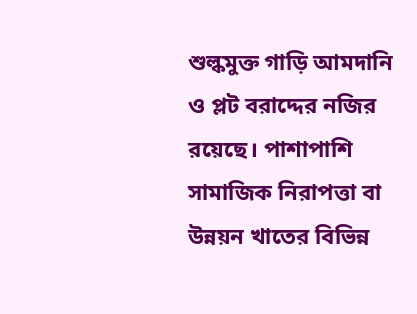শুল্কমুক্ত গাড়ি আমদানি ও প্লট বরাদ্দের নজির রয়েছে। পাশাপাশি সামাজিক নিরাপত্তা বা উন্নয়ন খাতের বিভিন্ন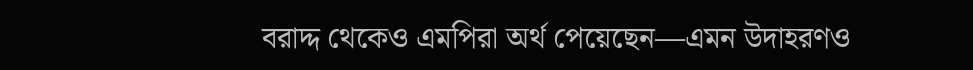বরাদ্দ থেকেও এমপিরা অর্থ পেয়েছেন—এমন উদাহরণও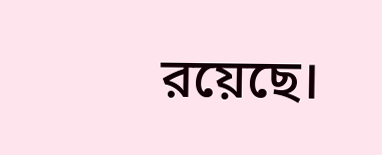রয়েছে।